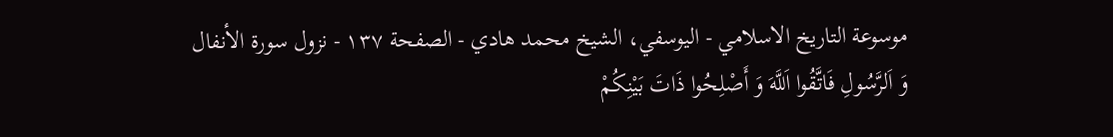موسوعة التاريخ الاسلامي - اليوسفي، الشيخ محمد هادي - الصفحة ١٣٧ - نزول سورة الأنفال
وَ اَلرَّسُولِ فَاتَّقُوا اَللَّهَ وَ أَصْلِحُوا ذَاتَ بَيْنِكُمْ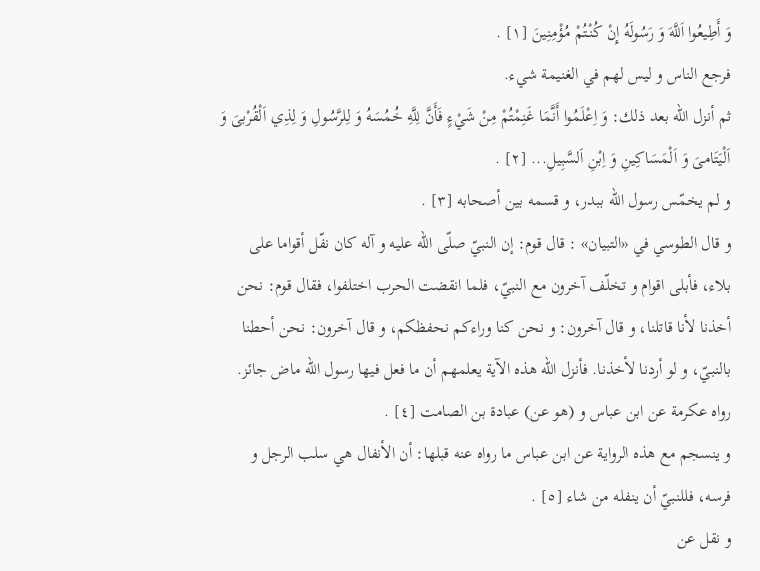وَ أَطِيعُوا اَللَّهَ وَ رَسُولَهُ إِنْ كُنْتُمْ مُؤْمِنِينَ [١] .
فرجع الناس و ليس لهم في الغنيمة شيء.
ثم أنزل اللّه بعد ذلك: وَ اِعْلَمُوا أَنَّمَا غَنِمْتُمْ مِنْ شَيْءٍ فَأَنَّ لِلَّهِ خُمُسَهُ وَ لِلرَّسُولِ وَ لِذِي اَلْقُرْبىَ وَ اَلْيَتَامىَ وَ اَلْمَسَاكِينِ وَ اِبْنِ اَلسَّبِيلِ... [٢] .
و لم يخمّس رسول اللّه ببدر، و قسمه بين أصحابه [٣] .
و قال الطوسي في «التبيان» : قال قوم: إن النبيّ صلّى اللّه عليه و آله كان نفّل أقواما على بلاء، فأبلى اقوام و تخلّف آخرون مع النبيّ، فلما انقضت الحرب اختلفوا، فقال قوم: نحن أخذنا لأنا قاتلنا، و قال آخرون: و نحن كنا وراءكم نحفظكم، و قال آخرون: نحن أحطنا بالنبيّ، و لو أردنا لأخذنا. فأنزل اللّه هذه الآية يعلمهم أن ما فعل فيها رسول اللّه ماض جائز. رواه عكرمة عن ابن عباس و (هو عن) عبادة بن الصامت [٤] .
و ينسجم مع هذه الرواية عن ابن عباس ما رواه عنه قبلها: أن الأنفال هي سلب الرجل و فرسه، فللنبيّ أن ينفله من شاء [٥] .
و نقل عن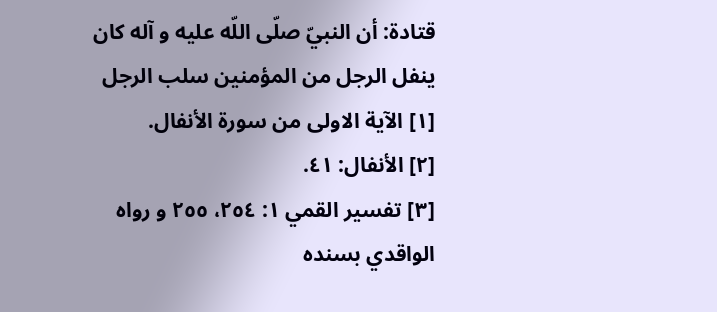قتادة: أن النبيّ صلّى اللّه عليه و آله كان ينفل الرجل من المؤمنين سلب الرجل
[١] الآية الاولى من سورة الأنفال.
[٢] الأنفال: ٤١.
[٣] تفسير القمي ١: ٢٥٤، ٢٥٥ و رواه الواقدي بسنده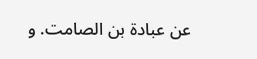عن عبادة بن الصامت. و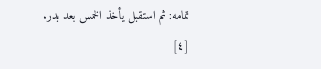تمامه: ثم استقبل يأخذ الخمس بعد بدر.
[٤]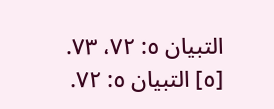التبيان ٥: ٧٢، ٧٣.
[٥] التبيان ٥: ٧٢.